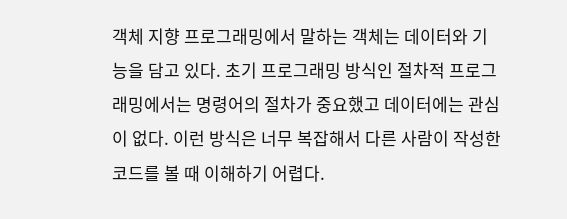객체 지향 프로그래밍에서 말하는 객체는 데이터와 기능을 담고 있다. 초기 프로그래밍 방식인 절차적 프로그래밍에서는 명령어의 절차가 중요했고 데이터에는 관심이 없다. 이런 방식은 너무 복잡해서 다른 사람이 작성한 코드를 볼 때 이해하기 어렵다.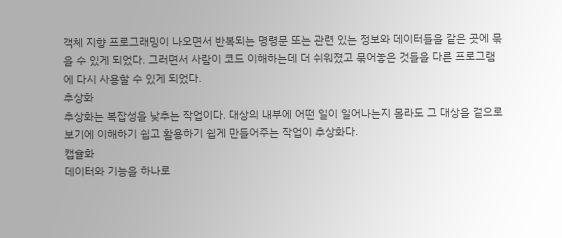객체 지향 프로그래밍이 나오면서 반복되는 명령문 또는 관련 있는 정보와 데이터들을 같은 곳에 묶을 수 있게 되었다. 그러면서 사람이 코드 이해하는데 더 쉬워졌고 묶어놓은 것들을 다른 프로그램에 다시 사용할 수 있게 되었다.
추상화
추상화는 복잡성을 낮추는 작업이다. 대상의 내부에 어떤 일이 일어나는지 몰라도 그 대상을 겉으로 보기에 이해하기 쉽고 활용하기 쉽게 만들어주는 작업이 추상화다.
캡슐화
데이터와 기능을 하나로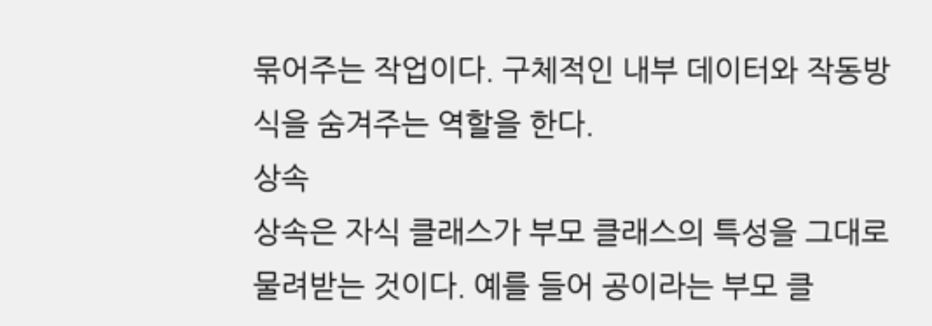묶어주는 작업이다. 구체적인 내부 데이터와 작동방식을 숨겨주는 역할을 한다.
상속
상속은 자식 클래스가 부모 클래스의 특성을 그대로 물려받는 것이다. 예를 들어 공이라는 부모 클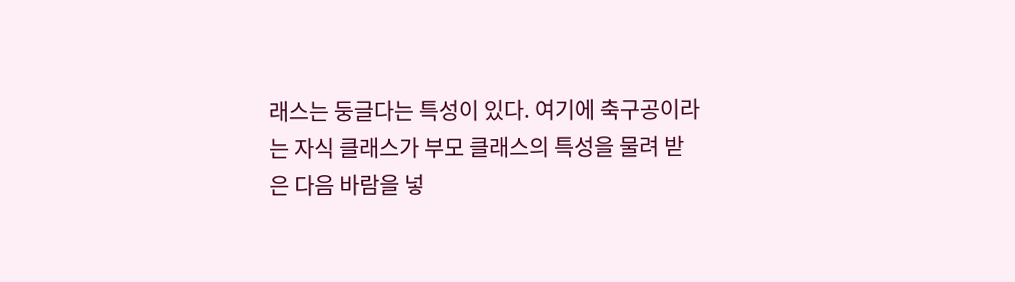래스는 둥글다는 특성이 있다. 여기에 축구공이라는 자식 클래스가 부모 클래스의 특성을 물려 받은 다음 바람을 넣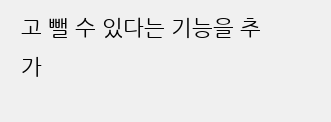고 뺄 수 있다는 기능을 추가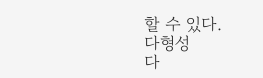할 수 있다.
다형성
다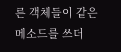른 객체들이 같은 메소드를 쓰더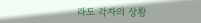라도 각자의 상황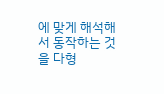에 맞게 해석해서 동작하는 것을 다형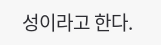성이라고 한다.